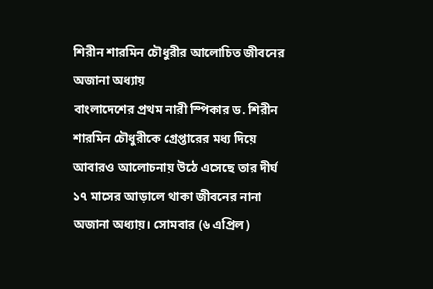শিরীন শারমিন চৌধুরীর আলোচিত জীবনের অজানা অধ্যায়
বাংলাদেশের প্রথম নারী স্পিকার ড. শিরীন শারমিন চৌধুরীকে গ্রেপ্তারের মধ্য দিয়ে আবারও আলোচনায় উঠে এসেছে তার দীর্ঘ ১৭ মাসের আড়ালে থাকা জীবনের নানা অজানা অধ্যায়। সোমবার (৬ এপ্রিল)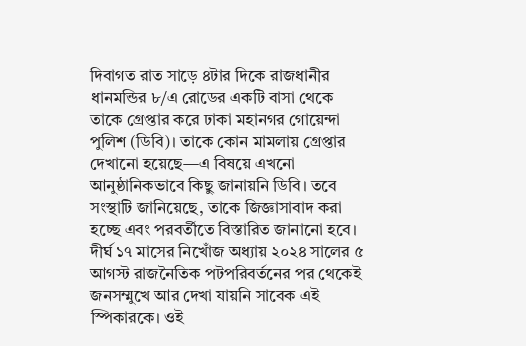দিবাগত রাত সাড়ে ৪টার দিকে রাজধানীর ধানমন্ডির ৮/এ রোডের একটি বাসা থেকে তাকে গ্রেপ্তার করে ঢাকা মহানগর গোয়েন্দা পুলিশ (ডিবি)। তাকে কোন মামলায় গ্রেপ্তার দেখানো হয়েছে—এ বিষয়ে এখনো আনুষ্ঠানিকভাবে কিছু জানায়নি ডিবি। তবে সংস্থাটি জানিয়েছে, তাকে জিজ্ঞাসাবাদ করা হচ্ছে এবং পরবর্তীতে বিস্তারিত জানানো হবে। দীর্ঘ ১৭ মাসের নিখোঁজ অধ্যায় ২০২৪ সালের ৫ আগস্ট রাজনৈতিক পটপরিবর্তনের পর থেকেই জনসম্মুখে আর দেখা যায়নি সাবেক এই স্পিকারকে। ওই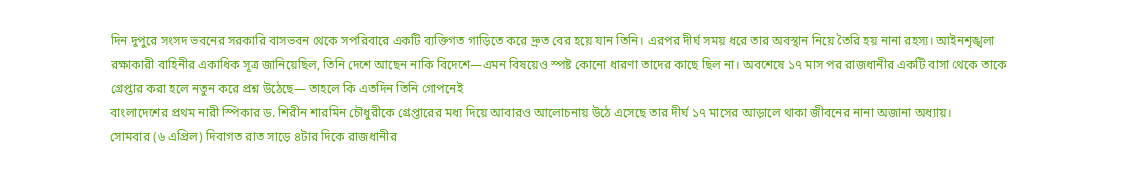দিন দুপুরে সংসদ ভবনের সরকারি বাসভবন থেকে সপরিবারে একটি ব্যক্তিগত গাড়িতে করে দ্রুত বের হয়ে যান তিনি। এরপর দীর্ঘ সময় ধরে তার অবস্থান নিয়ে তৈরি হয় নানা রহস্য। আইনশৃঙ্খলা রক্ষাকারী বাহিনীর একাধিক সূত্র জানিয়েছিল, তিনি দেশে আছেন নাকি বিদেশে—এমন বিষয়েও স্পষ্ট কোনো ধারণা তাদের কাছে ছিল না। অবশেষে ১৭ মাস পর রাজধানীর একটি বাসা থেকে তাকে গ্রেপ্তার করা হলে নতুন করে প্রশ্ন উঠেছে— তাহলে কি এতদিন তিনি গোপনেই
বাংলাদেশের প্রথম নারী স্পিকার ড. শিরীন শারমিন চৌধুরীকে গ্রেপ্তারের মধ্য দিয়ে আবারও আলোচনায় উঠে এসেছে তার দীর্ঘ ১৭ মাসের আড়ালে থাকা জীবনের নানা অজানা অধ্যায়।
সোমবার (৬ এপ্রিল) দিবাগত রাত সাড়ে ৪টার দিকে রাজধানীর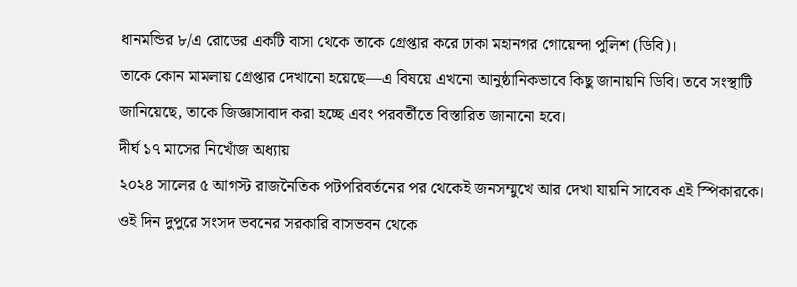ধানমন্ডির ৮/এ রোডের একটি বাসা থেকে তাকে গ্রেপ্তার করে ঢাকা মহানগর গোয়েন্দা পুলিশ (ডিবি)।
তাকে কোন মামলায় গ্রেপ্তার দেখানো হয়েছে—এ বিষয়ে এখনো আনুষ্ঠানিকভাবে কিছু জানায়নি ডিবি। তবে সংস্থাটি জানিয়েছে, তাকে জিজ্ঞাসাবাদ করা হচ্ছে এবং পরবর্তীতে বিস্তারিত জানানো হবে।
দীর্ঘ ১৭ মাসের নিখোঁজ অধ্যায়
২০২৪ সালের ৫ আগস্ট রাজনৈতিক পটপরিবর্তনের পর থেকেই জনসম্মুখে আর দেখা যায়নি সাবেক এই স্পিকারকে। ওই দিন দুপুরে সংসদ ভবনের সরকারি বাসভবন থেকে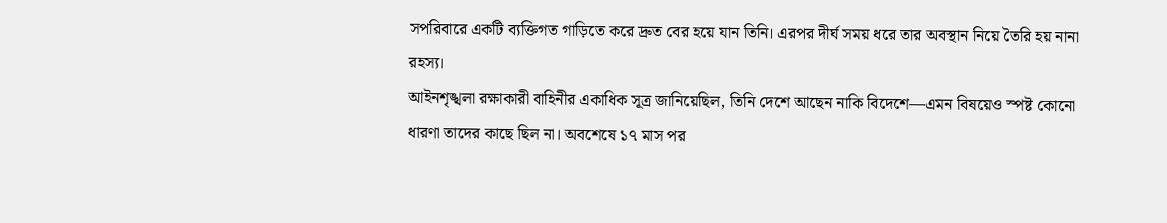সপরিবারে একটি ব্যক্তিগত গাড়িতে করে দ্রুত বের হয়ে যান তিনি। এরপর দীর্ঘ সময় ধরে তার অবস্থান নিয়ে তৈরি হয় নানা রহস্য।
আইনশৃঙ্খলা রক্ষাকারী বাহিনীর একাধিক সূত্র জানিয়েছিল, তিনি দেশে আছেন নাকি বিদেশে—এমন বিষয়েও স্পষ্ট কোনো ধারণা তাদের কাছে ছিল না। অবশেষে ১৭ মাস পর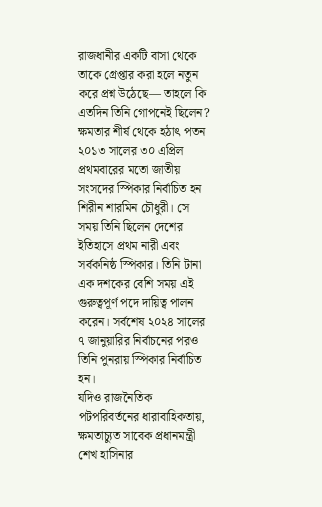রাজধানীর একটি বাসা থেকে তাকে গ্রেপ্তার করা হলে নতুন করে প্রশ্ন উঠেছে— তাহলে কি এতদিন তিনি গোপনেই ছিলেন?
ক্ষমতার শীর্ষ থেকে হঠাৎ পতন
২০১৩ সালের ৩০ এপ্রিল প্রথমবারের মতো জাতীয় সংসদের স্পিকার নির্বাচিত হন শিরীন শারমিন চৌধুরী। সে সময় তিনি ছিলেন দেশের ইতিহাসে প্রথম নারী এবং সর্বকনিষ্ঠ স্পিকার। তিনি টানা এক দশকের বেশি সময় এই গুরুত্বপূর্ণ পদে দায়িত্ব পালন করেন। সর্বশেষ ২০২৪ সালের ৭ জানুয়ারির নির্বাচনের পরও তিনি পুনরায় স্পিকার নির্বাচিত হন।
যদিও রাজনৈতিক পটপরিবর্তনের ধারাবাহিকতায়, ক্ষমতাচ্যুত সাবেক প্রধানমন্ত্রী শেখ হাসিনার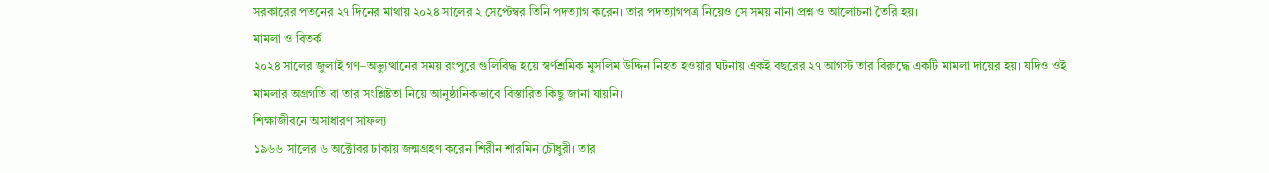সরকারের পতনের ২৭ দিনের মাথায় ২০২৪ সালের ২ সেপ্টেম্বর তিনি পদত্যাগ করেন। তার পদত্যাগপত্র নিয়েও সে সময় নানা প্রশ্ন ও আলোচনা তৈরি হয়।
মামলা ও বিতর্ক
২০২৪ সালের জুলাই গণ–অভ্যুত্থানের সময় রংপুরে গুলিবিদ্ধ হয়ে স্বর্ণশ্রমিক মুসলিম উদ্দিন নিহত হওয়ার ঘটনায় একই বছরের ২৭ আগস্ট তার বিরুদ্ধে একটি মামলা দায়ের হয়। যদিও ওই মামলার অগ্রগতি বা তার সংশ্লিষ্টতা নিয়ে আনুষ্ঠানিকভাবে বিস্তারিত কিছু জানা যায়নি।
শিক্ষাজীবনে অসাধারণ সাফল্য
১৯৬৬ সালের ৬ অক্টোবর ঢাকায় জন্মগ্রহণ করেন শিরীন শারমিন চৌধুরী। তার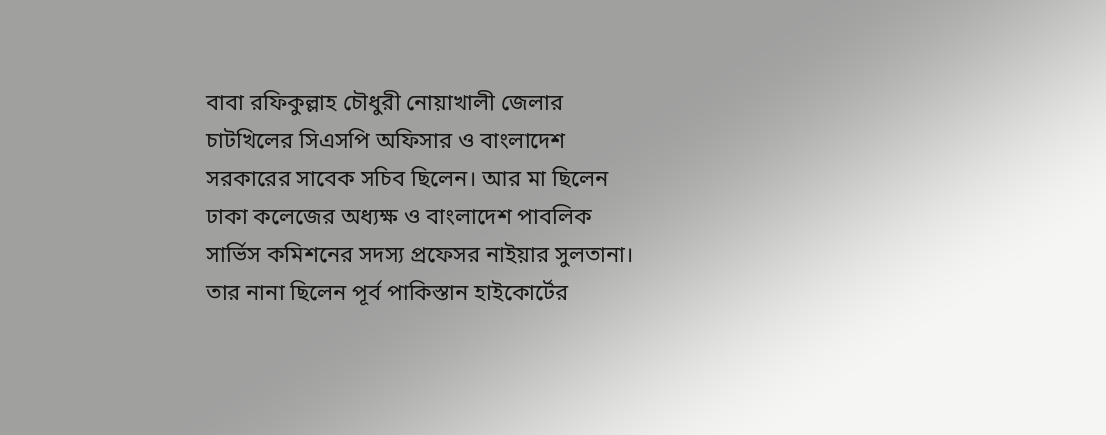বাবা রফিকুল্লাহ চৌধুরী নোয়াখালী জেলার চাটখিলের সিএসপি অফিসার ও বাংলাদেশ সরকারের সাবেক সচিব ছিলেন। আর মা ছিলেন ঢাকা কলেজের অধ্যক্ষ ও বাংলাদেশ পাবলিক সার্ভিস কমিশনের সদস্য প্রফেসর নাইয়ার সুলতানা। তার নানা ছিলেন পূর্ব পাকিস্তান হাইকোর্টের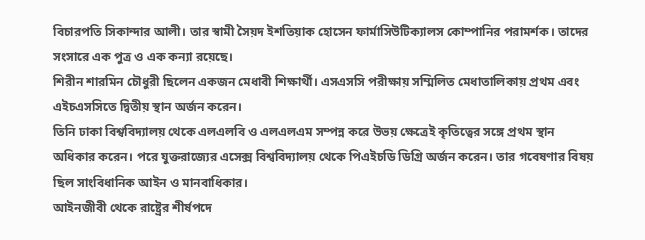বিচারপতি সিকান্দার আলী। তার স্বামী সৈয়দ ইশতিয়াক হোসেন ফার্মাসিউটিক্যালস কোম্পানির পরামর্শক। তাদের সংসারে এক পুত্র ও এক কন্যা রয়েছে।
শিরীন শারমিন চৌধুরী ছিলেন একজন মেধাবী শিক্ষার্থী। এসএসসি পরীক্ষায় সম্মিলিত মেধাতালিকায় প্রথম এবং এইচএসসিতে দ্বিতীয় স্থান অর্জন করেন।
তিনি ঢাকা বিশ্ববিদ্যালয় থেকে এলএলবি ও এলএলএম সম্পন্ন করে উভয় ক্ষেত্রেই কৃতিত্বের সঙ্গে প্রথম স্থান অধিকার করেন। পরে যুক্তরাজ্যের এসেক্স বিশ্ববিদ্যালয় থেকে পিএইচডি ডিগ্রি অর্জন করেন। তার গবেষণার বিষয় ছিল সাংবিধানিক আইন ও মানবাধিকার।
আইনজীবী থেকে রাষ্ট্রের শীর্ষপদে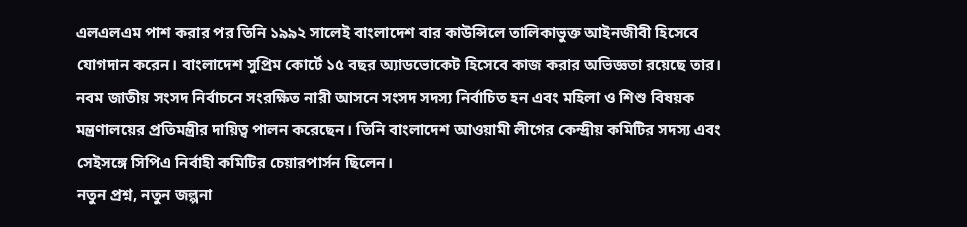এলএলএম পাশ করার পর তিনি ১৯৯২ সালেই বাংলাদেশ বার কাউন্সিলে তালিকাভুক্ত আইনজীবী হিসেবে যোগদান করেন। বাংলাদেশ সুপ্রিম কোর্টে ১৫ বছর অ্যাডভোকেট হিসেবে কাজ করার অভিজ্ঞতা রয়েছে তার। নবম জাতীয় সংসদ নির্বাচনে সংরক্ষিত নারী আসনে সংসদ সদস্য নির্বাচিত হন এবং মহিলা ও শিশু বিষয়ক মন্ত্রণালয়ের প্রতিমন্ত্রীর দায়িত্ব পালন করেছেন। তিনি বাংলাদেশ আওয়ামী লীগের কেন্দ্রীয় কমিটির সদস্য এবং সেইসঙ্গে সিপিএ নির্বাহী কমিটির চেয়ারপার্সন ছিলেন।
নতুন প্রশ্ন, নতুন জল্পনা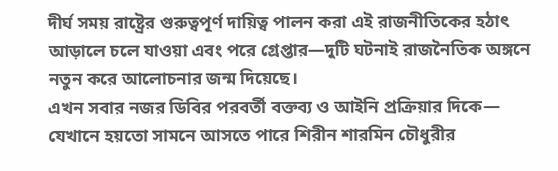দীর্ঘ সময় রাষ্ট্রের গুরুত্বপূর্ণ দায়িত্ব পালন করা এই রাজনীতিকের হঠাৎ আড়ালে চলে যাওয়া এবং পরে গ্রেপ্তার—দুটি ঘটনাই রাজনৈতিক অঙ্গনে নতুন করে আলোচনার জন্ম দিয়েছে।
এখন সবার নজর ডিবির পরবর্তী বক্তব্য ও আইনি প্রক্রিয়ার দিকে— যেখানে হয়তো সামনে আসতে পারে শিরীন শারমিন চৌধুরীর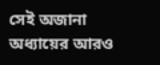সেই অজানা অধ্যায়ের আরও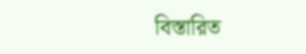বিস্তারিত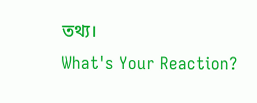তথ্য।
What's Your Reaction?